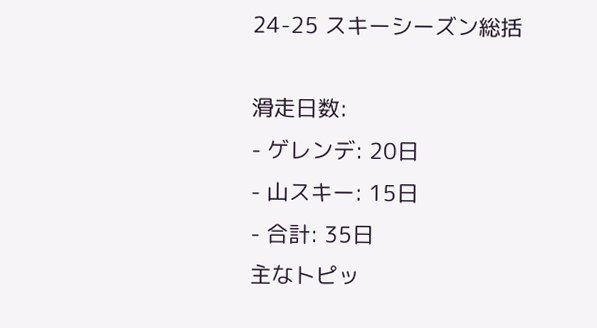24-25 スキーシーズン総括

滑走日数:
- ゲレンデ: 20日
- 山スキー: 15日
- 合計: 35日
主なトピッ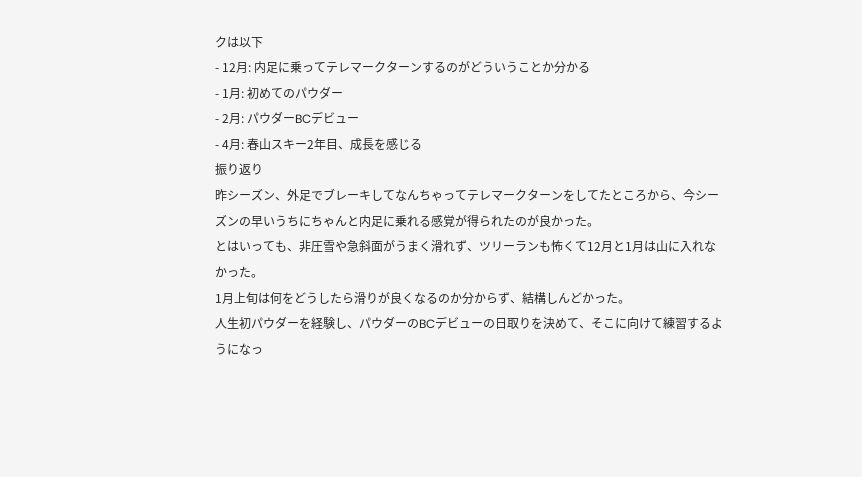クは以下
- 12月: 内足に乗ってテレマークターンするのがどういうことか分かる
- 1月: 初めてのパウダー
- 2月: パウダーBCデビュー
- 4月: 春山スキー2年目、成長を感じる
振り返り
昨シーズン、外足でブレーキしてなんちゃってテレマークターンをしてたところから、今シーズンの早いうちにちゃんと内足に乗れる感覚が得られたのが良かった。
とはいっても、非圧雪や急斜面がうまく滑れず、ツリーランも怖くて12月と1月は山に入れなかった。
1月上旬は何をどうしたら滑りが良くなるのか分からず、結構しんどかった。
人生初パウダーを経験し、パウダーのBCデビューの日取りを決めて、そこに向けて練習するようになっ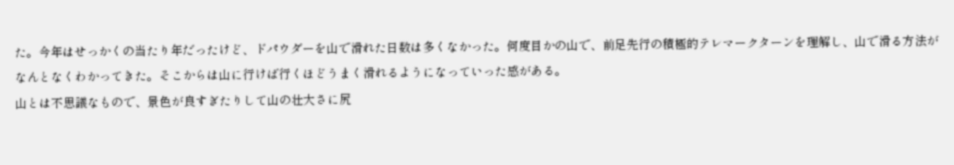た。今年はせっかくの当たり年だったけど、ドパウダーを山で滑れた日数は多くなかった。何度目かの山で、前足先行の積極的テレマークターンを理解し、山で滑る方法がなんとなくわかってきた。そこからは山に行けば行くほどうまく滑れるようになっていった感がある。
山とは不思議なもので、景色が良すぎたりして山の壮大さに尻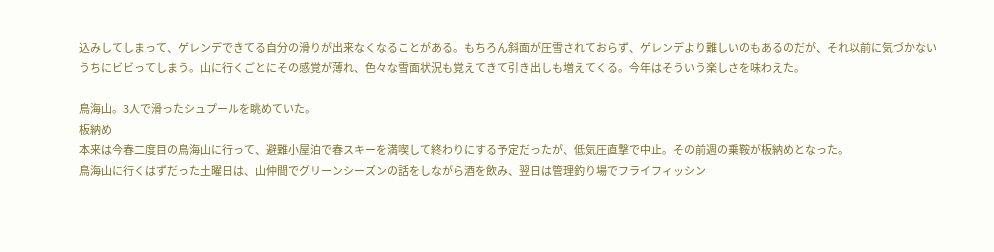込みしてしまって、ゲレンデできてる自分の滑りが出来なくなることがある。もちろん斜面が圧雪されておらず、ゲレンデより難しいのもあるのだが、それ以前に気づかないうちにビビってしまう。山に行くごとにその感覚が薄れ、色々な雪面状況も覚えてきて引き出しも増えてくる。今年はそういう楽しさを味わえた。

鳥海山。3人で滑ったシュプールを眺めていた。
板納め
本来は今春二度目の鳥海山に行って、避難小屋泊で春スキーを満喫して終わりにする予定だったが、低気圧直撃で中止。その前週の乗鞍が板納めとなった。
鳥海山に行くはずだった土曜日は、山仲間でグリーンシーズンの話をしながら酒を飲み、翌日は管理釣り場でフライフィッシン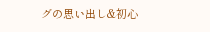グの思い出し&初心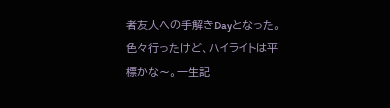者友人への手解きDayとなった。
色々行ったけど、ハイライトは平標かな〜。一生記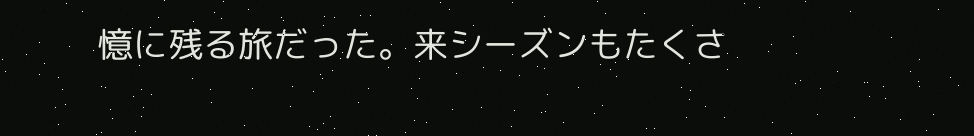憶に残る旅だった。来シーズンもたくさ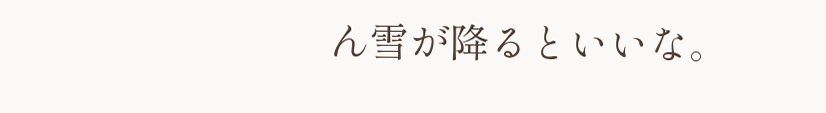ん雪が降るといいな。